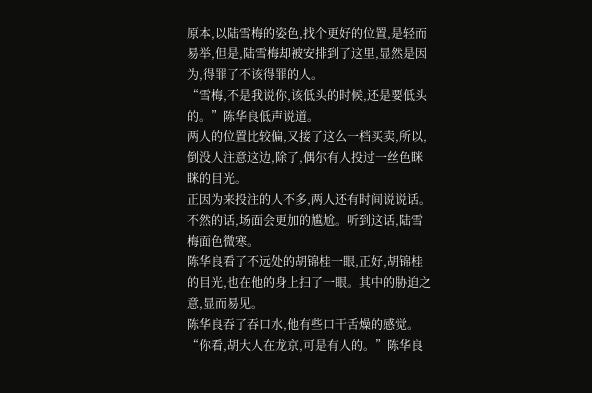原本,以陆雪梅的姿色,找个更好的位置,是轻而易举,但是,陆雪梅却被安排到了这里,显然是因为,得罪了不该得罪的人。
“雪梅,不是我说你,该低头的时候,还是要低头的。”陈华良低声说道。
两人的位置比较偏,又接了这么一档买卖,所以,倒没人注意这边,除了,偶尔有人投过一丝色眯眯的目光。
正因为来投注的人不多,两人还有时间说说话。不然的话,场面会更加的尴尬。听到这话,陆雪梅面色微寒。
陈华良看了不远处的胡锦桂一眼,正好,胡锦桂的目光,也在他的身上扫了一眼。其中的胁迫之意,显而易见。
陈华良吞了吞口水,他有些口干舌燥的感觉。
“你看,胡大人在龙京,可是有人的。”陈华良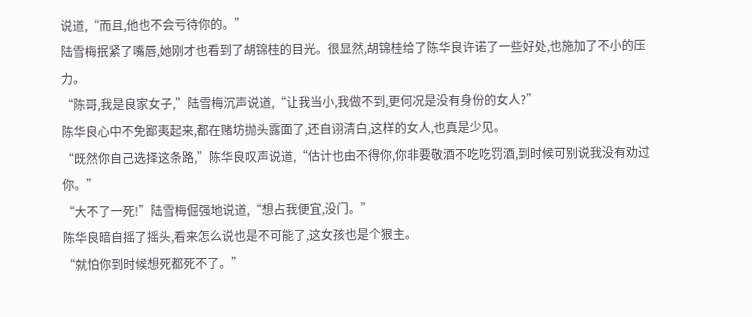说道,“而且,他也不会亏待你的。”
陆雪梅抿紧了嘴唇,她刚才也看到了胡锦桂的目光。很显然,胡锦桂给了陈华良许诺了一些好处,也施加了不小的压力。
“陈哥,我是良家女子,”陆雪梅沉声说道,“让我当小,我做不到,更何况是没有身份的女人?”
陈华良心中不免鄙夷起来,都在赌坊抛头露面了,还自诩清白,这样的女人,也真是少见。
“既然你自己选择这条路,”陈华良叹声说道,“估计也由不得你,你非要敬酒不吃吃罚酒,到时候可别说我没有劝过你。”
“大不了一死!”陆雪梅倔强地说道,“想占我便宜,没门。”
陈华良暗自摇了摇头,看来怎么说也是不可能了,这女孩也是个狠主。
“就怕你到时候想死都死不了。”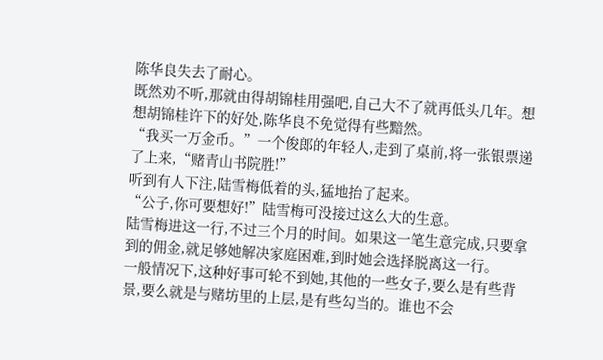陈华良失去了耐心。
既然劝不听,那就由得胡锦桂用强吧,自己大不了就再低头几年。想想胡锦桂许下的好处,陈华良不免觉得有些黯然。
“我买一万金币。”一个俊郎的年轻人,走到了桌前,将一张银票递了上来,“赌青山书院胜!”
听到有人下注,陆雪梅低着的头,猛地抬了起来。
“公子,你可要想好!”陆雪梅可没接过这么大的生意。
陆雪梅进这一行,不过三个月的时间。如果这一笔生意完成,只要拿到的佣金,就足够她解决家庭困难,到时她会选择脱离这一行。
一般情况下,这种好事可轮不到她,其他的一些女子,要么是有些背景,要么就是与赌坊里的上层,是有些勾当的。谁也不会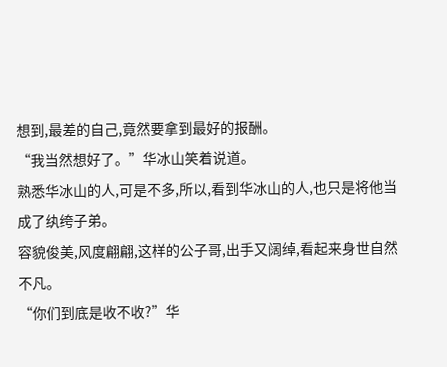想到,最差的自己,竟然要拿到最好的报酬。
“我当然想好了。”华冰山笑着说道。
熟悉华冰山的人,可是不多,所以,看到华冰山的人,也只是将他当成了纨绔子弟。
容貌俊美,风度翩翩,这样的公子哥,出手又阔绰,看起来身世自然不凡。
“你们到底是收不收?”华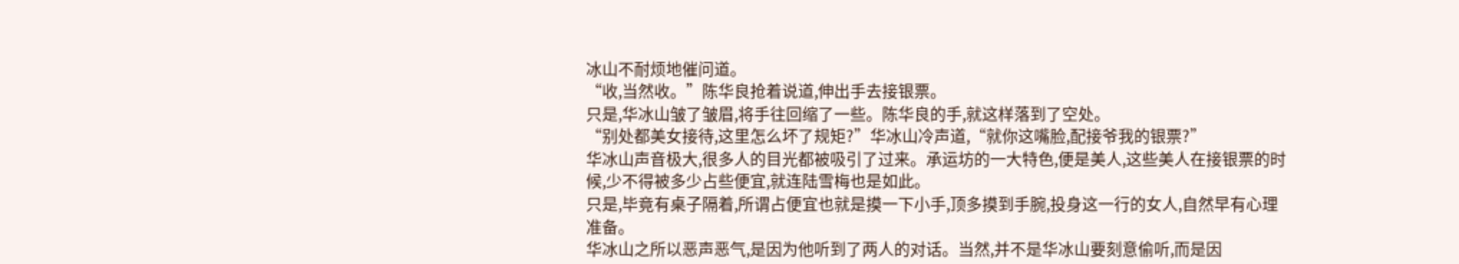冰山不耐烦地催问道。
“收,当然收。”陈华良抢着说道,伸出手去接银票。
只是,华冰山皱了皱眉,将手往回缩了一些。陈华良的手,就这样落到了空处。
“别处都美女接待,这里怎么坏了规矩?”华冰山冷声道,“就你这嘴脸,配接爷我的银票?”
华冰山声音极大,很多人的目光都被吸引了过来。承运坊的一大特色,便是美人,这些美人在接银票的时候,少不得被多少占些便宜,就连陆雪梅也是如此。
只是,毕竟有桌子隔着,所谓占便宜也就是摸一下小手,顶多摸到手腕,投身这一行的女人,自然早有心理准备。
华冰山之所以恶声恶气,是因为他听到了两人的对话。当然,并不是华冰山要刻意偷听,而是因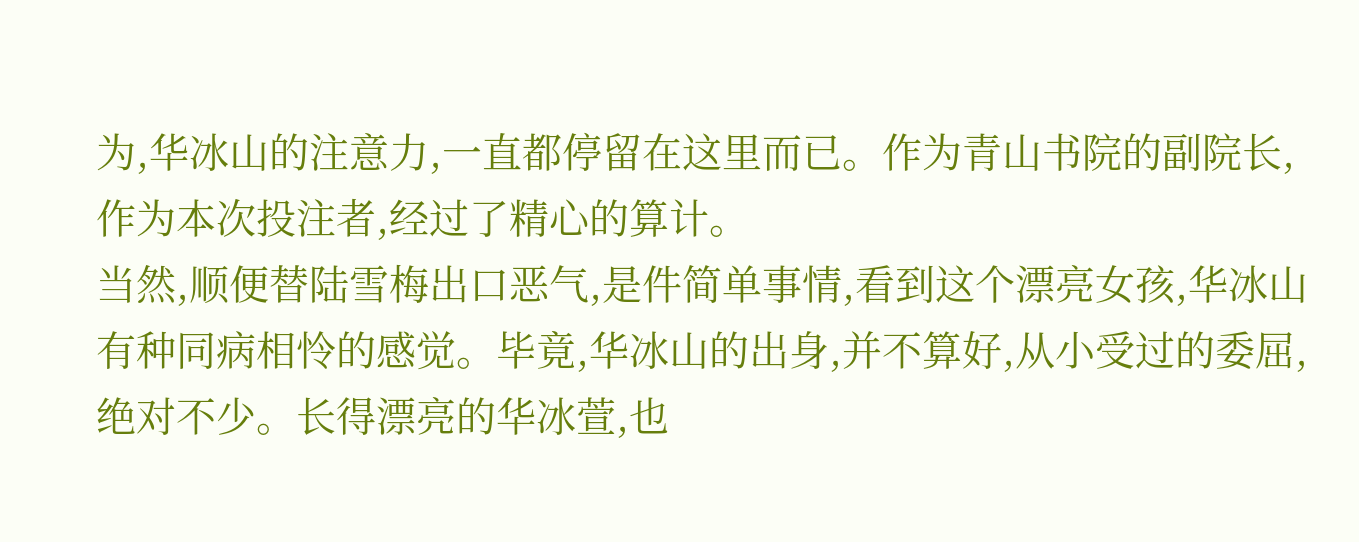为,华冰山的注意力,一直都停留在这里而已。作为青山书院的副院长,作为本次投注者,经过了精心的算计。
当然,顺便替陆雪梅出口恶气,是件简单事情,看到这个漂亮女孩,华冰山有种同病相怜的感觉。毕竟,华冰山的出身,并不算好,从小受过的委屈,绝对不少。长得漂亮的华冰萱,也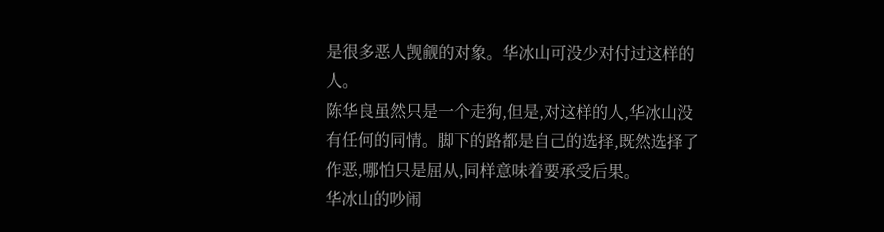是很多恶人觊觎的对象。华冰山可没少对付过这样的人。
陈华良虽然只是一个走狗,但是,对这样的人,华冰山没有任何的同情。脚下的路都是自己的选择,既然选择了作恶,哪怕只是屈从,同样意味着要承受后果。
华冰山的吵闹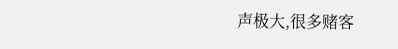声极大,很多赌客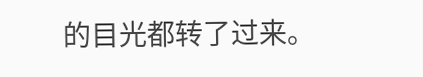的目光都转了过来。